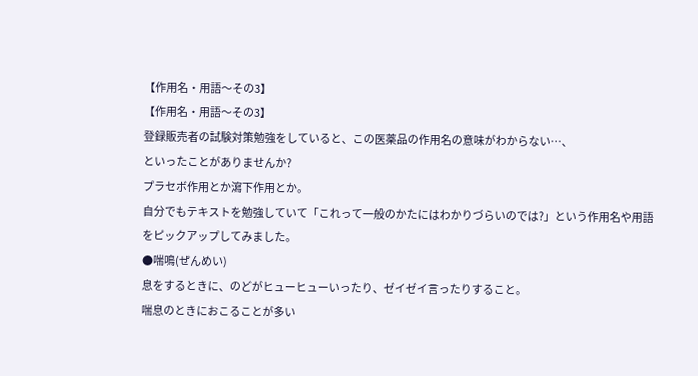【作用名・用語〜その3】
【作用名・用語〜その3】
登録販売者の試験対策勉強をしていると、この医薬品の作用名の意味がわからない…、
といったことがありませんか?
プラセボ作用とか瀉下作用とか。
自分でもテキストを勉強していて「これって一般のかたにはわかりづらいのでは?」という作用名や用語をピックアップしてみました。
●喘鳴(ぜんめい)
息をするときに、のどがヒューヒューいったり、ゼイゼイ言ったりすること。
喘息のときにおこることが多い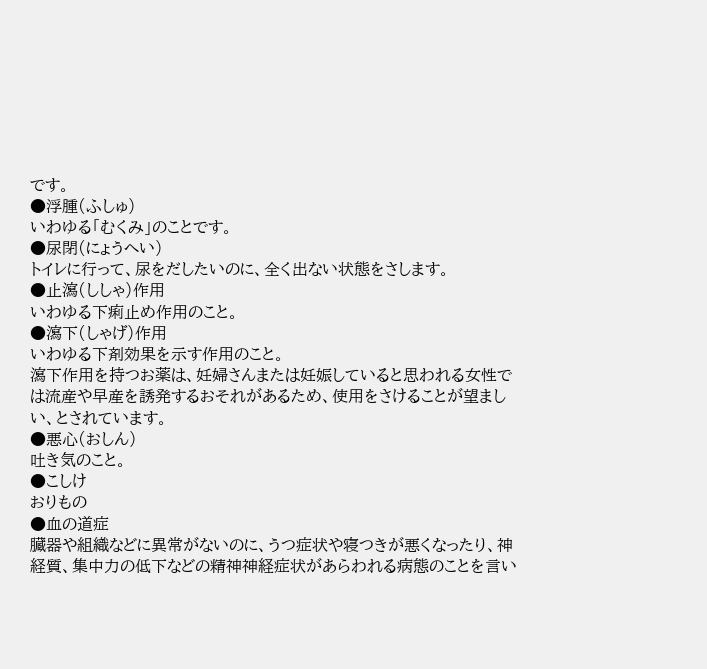です。
●浮腫(ふしゅ)
いわゆる「むくみ」のことです。
●尿閉(にょうへい)
トイレに行って、尿をだしたいのに、全く出ない状態をさします。
●止瀉(ししゃ)作用
いわゆる下痢止め作用のこと。
●瀉下(しゃげ)作用
いわゆる下剤効果を示す作用のこと。
瀉下作用を持つお薬は、妊婦さんまたは妊娠していると思われる女性では流産や早産を誘発するおそれがあるため、使用をさけることが望ましい、とされています。
●悪心(おしん)
吐き気のこと。
●こしけ
おりもの
●血の道症
臓器や組織などに異常がないのに、うつ症状や寝つきが悪くなったり、神経質、集中力の低下などの精神神経症状があらわれる病態のことを言い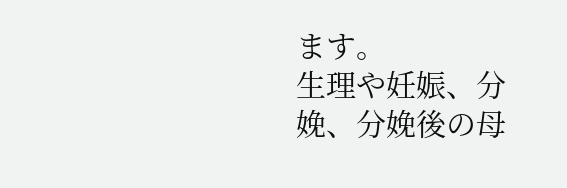ます。
生理や妊娠、分娩、分娩後の母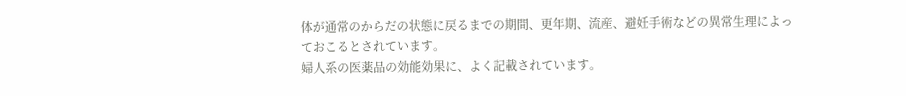体が通常のからだの状態に戻るまでの期間、更年期、流産、避妊手術などの異常生理によっておこるとされています。
婦人系の医薬品の効能効果に、よく記載されています。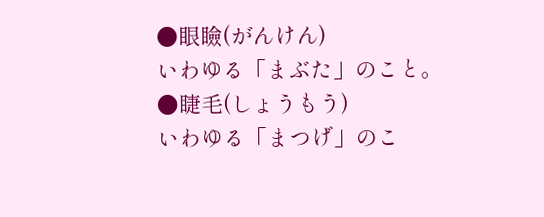●眼瞼(がんけん)
いわゆる「まぶた」のこと。
●睫毛(しょうもう)
いわゆる「まつげ」のこ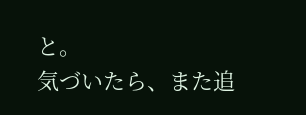と。
気づいたら、また追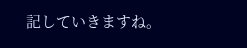記していきますね。